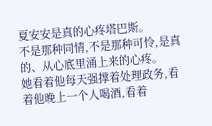夏安安是真的心疼塔巴斯。
不是那种同情,不是那种可怜,是真的、从心底里涌上来的心疼。
她看着他每天强撑着处理政务,看着他晚上一个人喝酒,看着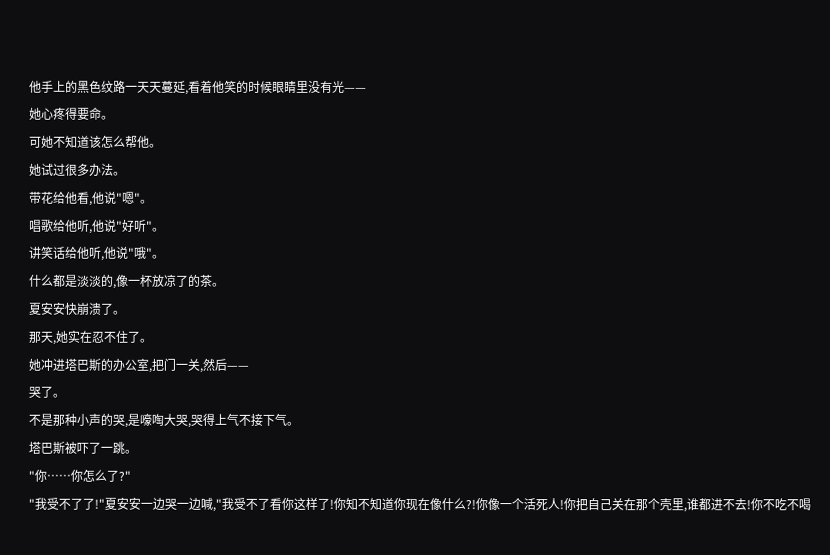他手上的黑色纹路一天天蔓延,看着他笑的时候眼睛里没有光——
她心疼得要命。
可她不知道该怎么帮他。
她试过很多办法。
带花给他看,他说"嗯"。
唱歌给他听,他说"好听"。
讲笑话给他听,他说"哦"。
什么都是淡淡的,像一杯放凉了的茶。
夏安安快崩溃了。
那天,她实在忍不住了。
她冲进塔巴斯的办公室,把门一关,然后——
哭了。
不是那种小声的哭,是嚎啕大哭,哭得上气不接下气。
塔巴斯被吓了一跳。
"你……你怎么了?"
"我受不了了!"夏安安一边哭一边喊,"我受不了看你这样了!你知不知道你现在像什么?!你像一个活死人!你把自己关在那个壳里,谁都进不去!你不吃不喝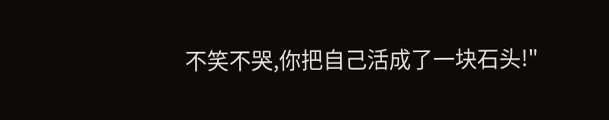不笑不哭,你把自己活成了一块石头!"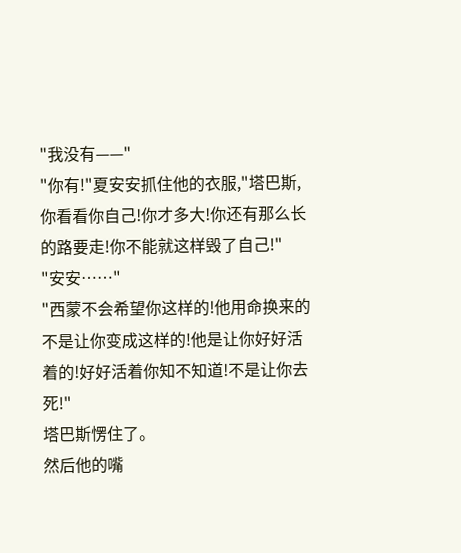"我没有——"
"你有!"夏安安抓住他的衣服,"塔巴斯,你看看你自己!你才多大!你还有那么长的路要走!你不能就这样毁了自己!"
"安安……"
"西蒙不会希望你这样的!他用命换来的不是让你变成这样的!他是让你好好活着的!好好活着你知不知道!不是让你去死!"
塔巴斯愣住了。
然后他的嘴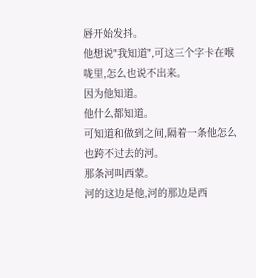唇开始发抖。
他想说"我知道",可这三个字卡在喉咙里,怎么也说不出来。
因为他知道。
他什么都知道。
可知道和做到之间,隔着一条他怎么也跨不过去的河。
那条河叫西蒙。
河的这边是他,河的那边是西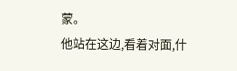蒙。
他站在这边,看着对面,什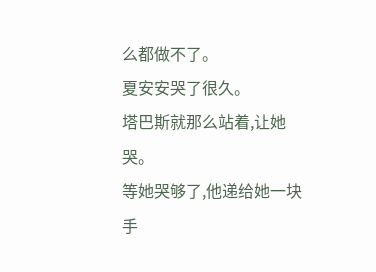么都做不了。
夏安安哭了很久。
塔巴斯就那么站着,让她哭。
等她哭够了,他递给她一块手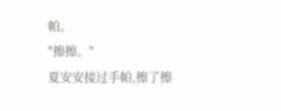帕。
"擦擦。"
夏安安接过手帕,擦了擦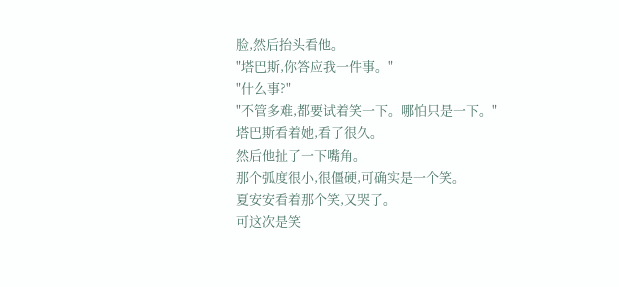脸,然后抬头看他。
"塔巴斯,你答应我一件事。"
"什么事?"
"不管多难,都要试着笑一下。哪怕只是一下。"
塔巴斯看着她,看了很久。
然后他扯了一下嘴角。
那个弧度很小,很僵硬,可确实是一个笑。
夏安安看着那个笑,又哭了。
可这次是笑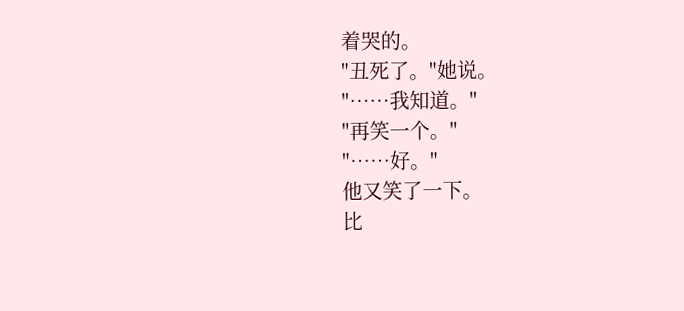着哭的。
"丑死了。"她说。
"……我知道。"
"再笑一个。"
"……好。"
他又笑了一下。
比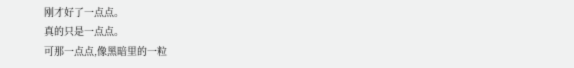刚才好了一点点。
真的只是一点点。
可那一点点,像黑暗里的一粒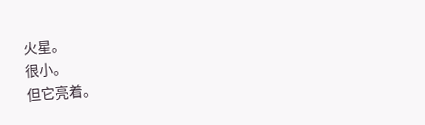火星。
很小。
但它亮着。